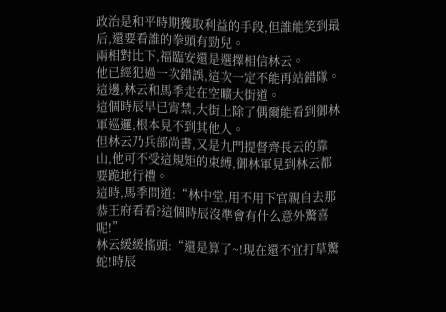政治是和平時期獲取利益的手段,但誰能笑到最后,還要看誰的拳頭有勁兒。
兩相對比下,福臨安還是選擇相信林云。
他已經犯過一次錯誤,這次一定不能再站錯隊。
這邊,林云和馬季走在空曠大街道。
這個時辰早已宵禁,大街上除了偶爾能看到御林軍巡邏,根本見不到其他人。
但林云乃兵部尚書,又是九門提督齊長云的靠山,他可不受這規矩的束縛,御林軍見到林云都要跪地行禮。
這時,馬季問道:“林中堂,用不用下官親自去那恭王府看看?這個時辰沒準會有什么意外驚喜呢!”
林云緩緩搖頭:“還是算了~!現在還不宜打草驚蛇!時辰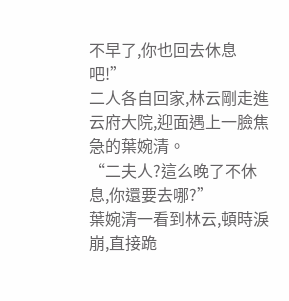不早了,你也回去休息吧!”
二人各自回家,林云剛走進云府大院,迎面遇上一臉焦急的葉婉清。
“二夫人?這么晚了不休息,你還要去哪?”
葉婉清一看到林云,頓時淚崩,直接跪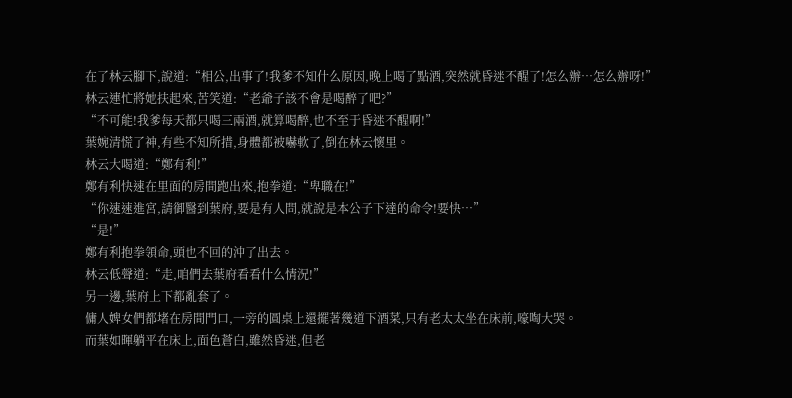在了林云腳下,說道:“相公,出事了!我爹不知什么原因,晚上喝了點酒,突然就昏迷不醒了!怎么辦…怎么辦呀!”
林云連忙將她扶起來,苦笑道:“老爺子該不會是喝醉了吧?”
“不可能!我爹每天都只喝三兩酒,就算喝醉,也不至于昏迷不醒啊!”
葉婉清慌了神,有些不知所措,身體都被嚇軟了,倒在林云懷里。
林云大喝道:“鄭有利!”
鄭有利快速在里面的房間跑出來,抱拳道:“卑職在!”
“你速速進宮,請御醫到葉府,要是有人問,就說是本公子下達的命令!要快…”
“是!”
鄭有利抱拳領命,頭也不回的沖了出去。
林云低聲道:“走,咱們去葉府看看什么情況!”
另一邊,葉府上下都亂套了。
傭人婢女們都堵在房間門口,一旁的圓桌上還擺著幾道下酒菜,只有老太太坐在床前,嚎啕大哭。
而葉如暉躺平在床上,面色蒼白,雖然昏迷,但老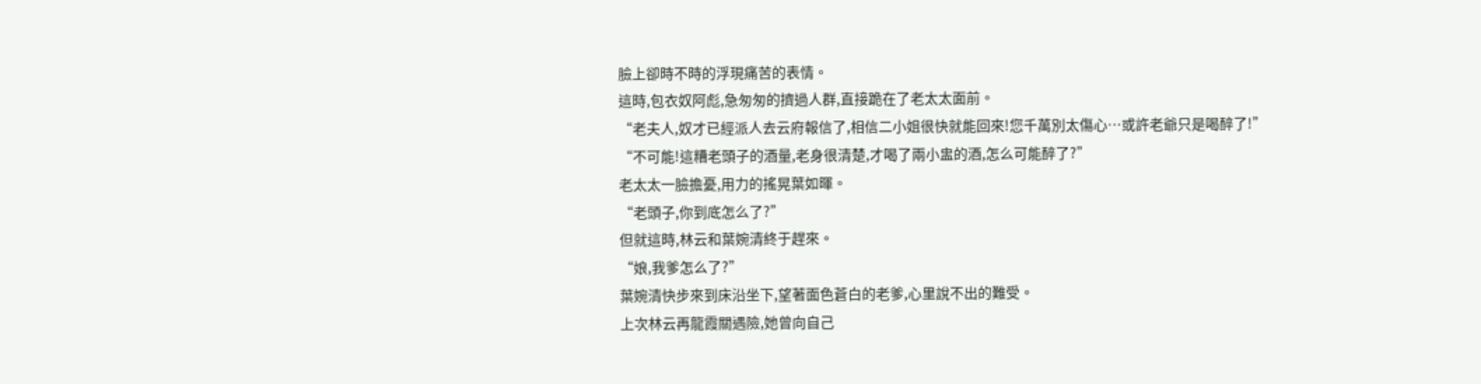臉上卻時不時的浮現痛苦的表情。
這時,包衣奴阿彪,急匆匆的擠過人群,直接跪在了老太太面前。
“老夫人,奴才已經派人去云府報信了,相信二小姐很快就能回來!您千萬別太傷心…或許老爺只是喝醉了!”
“不可能!這糟老頭子的酒量,老身很清楚,才喝了兩小盅的酒,怎么可能醉了?”
老太太一臉擔憂,用力的搖晃葉如暉。
“老頭子,你到底怎么了?”
但就這時,林云和葉婉清終于趕來。
“娘,我爹怎么了?”
葉婉清快步來到床沿坐下,望著面色蒼白的老爹,心里說不出的難受。
上次林云再龍霞關遇險,她曾向自己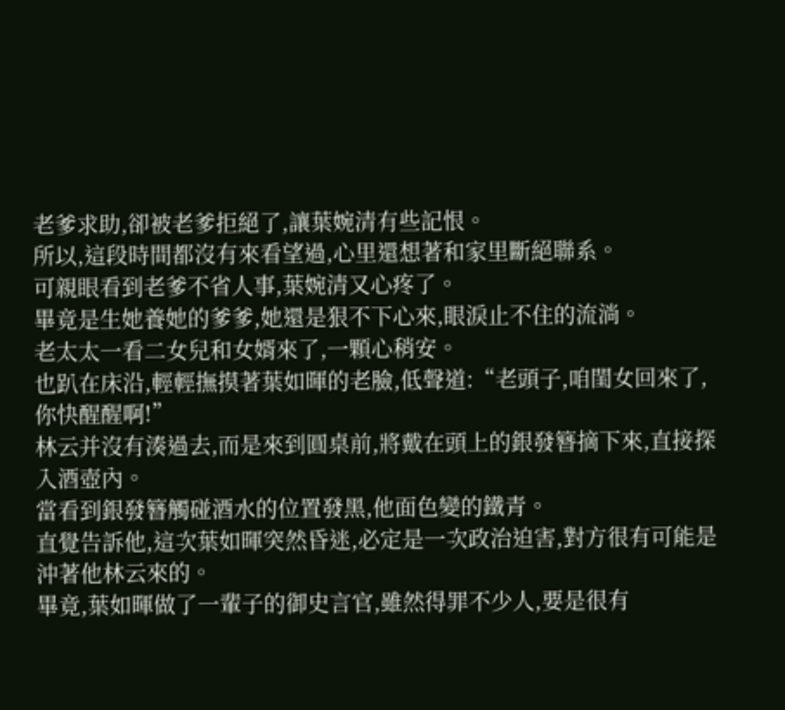老爹求助,卻被老爹拒絕了,讓葉婉清有些記恨。
所以,這段時間都沒有來看望過,心里還想著和家里斷絕聯系。
可親眼看到老爹不省人事,葉婉清又心疼了。
畢竟是生她養她的爹爹,她還是狠不下心來,眼淚止不住的流淌。
老太太一看二女兒和女婿來了,一顆心稍安。
也趴在床沿,輕輕撫摸著葉如暉的老臉,低聲道:“老頭子,咱閨女回來了,你快醒醒啊!”
林云并沒有湊過去,而是來到圓桌前,將戴在頭上的銀發簪摘下來,直接探入酒壺內。
當看到銀發簪觸碰酒水的位置發黑,他面色變的鐵青。
直覺告訴他,這次葉如暉突然昏迷,必定是一次政治迫害,對方很有可能是沖著他林云來的。
畢竟,葉如暉做了一輩子的御史言官,雖然得罪不少人,要是很有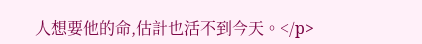人想要他的命,估計也活不到今天。</p>